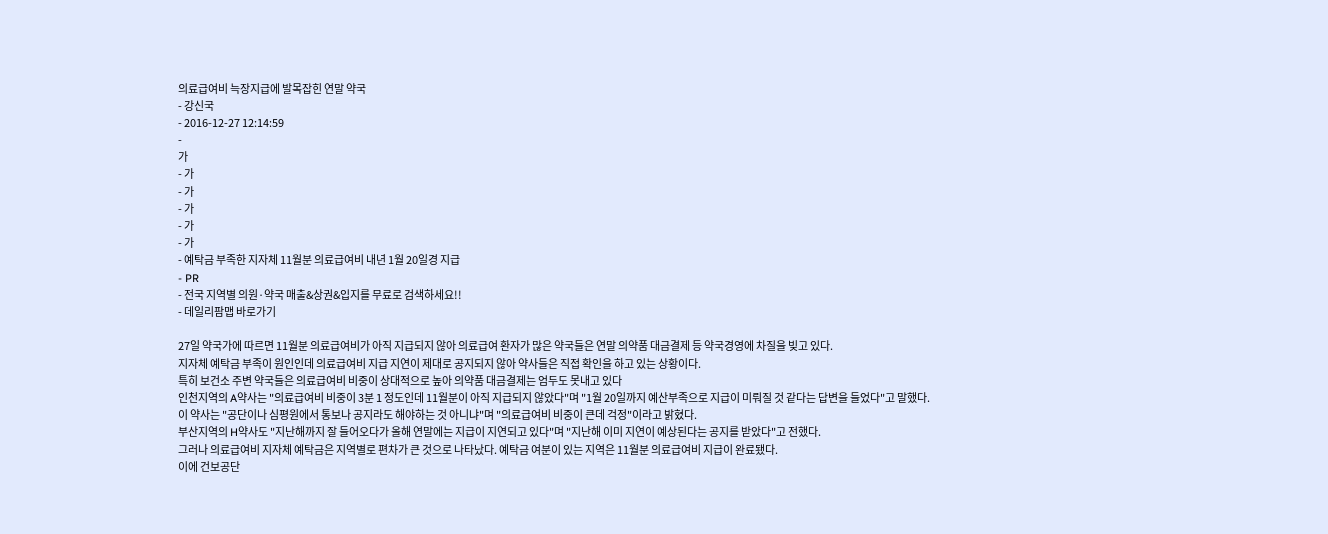의료급여비 늑장지급에 발목잡힌 연말 약국
- 강신국
- 2016-12-27 12:14:59
-
가
- 가
- 가
- 가
- 가
- 가
- 예탁금 부족한 지자체 11월분 의료급여비 내년 1월 20일경 지급
- PR
- 전국 지역별 의원·약국 매출&상권&입지를 무료로 검색하세요!!
- 데일리팜맵 바로가기

27일 약국가에 따르면 11월분 의료급여비가 아직 지급되지 않아 의료급여 환자가 많은 약국들은 연말 의약품 대금결제 등 약국경영에 차질을 빚고 있다.
지자체 예탁금 부족이 원인인데 의료급여비 지급 지연이 제대로 공지되지 않아 약사들은 직접 확인을 하고 있는 상황이다.
특히 보건소 주변 약국들은 의료급여비 비중이 상대적으로 높아 의약품 대금결제는 엄두도 못내고 있다
인천지역의 A약사는 "의료급여비 비중이 3분 1 정도인데 11월분이 아직 지급되지 않았다"며 "1월 20일까지 예산부족으로 지급이 미뤄질 것 같다는 답변을 들었다"고 말했다.
이 약사는 "공단이나 심평원에서 통보나 공지라도 해야하는 것 아니냐"며 "의료급여비 비중이 큰데 걱정"이라고 밝혔다.
부산지역의 H약사도 "지난해까지 잘 들어오다가 올해 연말에는 지급이 지연되고 있다"며 "지난해 이미 지연이 예상된다는 공지를 받았다"고 전했다.
그러나 의료급여비 지자체 예탁금은 지역별로 편차가 큰 것으로 나타났다. 예탁금 여분이 있는 지역은 11월분 의료급여비 지급이 완료됐다.
이에 건보공단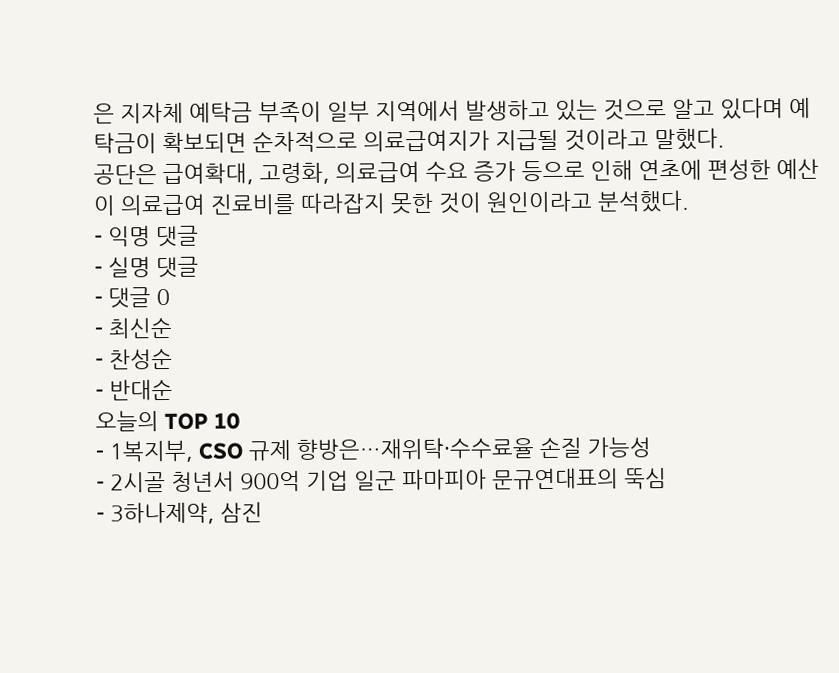은 지자체 예탁금 부족이 일부 지역에서 발생하고 있는 것으로 알고 있다며 예탁금이 확보되면 순차적으로 의료급여지가 지급될 것이라고 말했다.
공단은 급여확대, 고령화, 의료급여 수요 증가 등으로 인해 연초에 편성한 예산이 의료급여 진료비를 따라잡지 못한 것이 원인이라고 분석했다.
- 익명 댓글
- 실명 댓글
- 댓글 0
- 최신순
- 찬성순
- 반대순
오늘의 TOP 10
- 1복지부, CSO 규제 향방은…재위탁·수수료율 손질 가능성
- 2시골 청년서 900억 기업 일군 파마피아 문규연대표의 뚝심
- 3하나제약, 삼진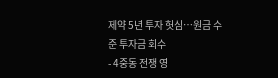제약 5년 투자 헛심…원금 수준 투자금 회수
- 4중동 전쟁 영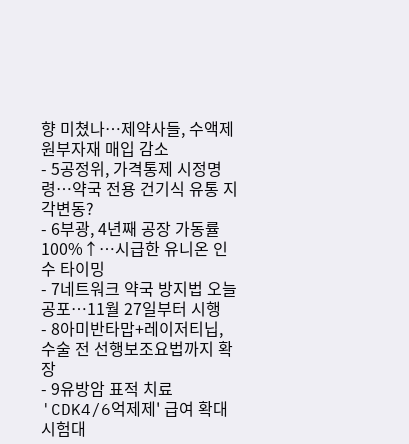향 미쳤나…제약사들, 수액제 원부자재 매입 감소
- 5공정위, 가격통제 시정명령…약국 전용 건기식 유통 지각변동?
- 6부광, 4년째 공장 가동률 100%↑…시급한 유니온 인수 타이밍
- 7네트워크 약국 방지법 오늘 공포…11월 27일부터 시행
- 8아미반타맙+레이저티닙, 수술 전 선행보조요법까지 확장
- 9유방암 표적 치료 'CDK4/6억제제' 급여 확대 시험대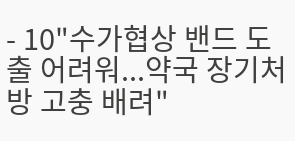- 10"수가협상 밴드 도출 어려워...약국 장기처방 고충 배려"